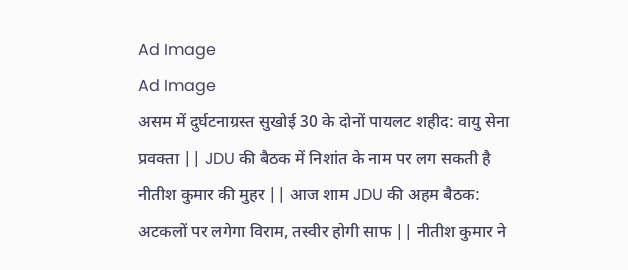Ad Image
Ad Image
असम में दुर्घटनाग्रस्त सुखोई 30 के दोनों पायलट शहीद: वायु सेना प्रवक्ता || JDU की बैठक में निशांत के नाम पर लग सकती है नीतीश कुमार की मुहर || आज शाम JDU की अहम बैठक: अटकलों पर लगेगा विराम, तस्वीर होगी साफ || नीतीश कुमार ने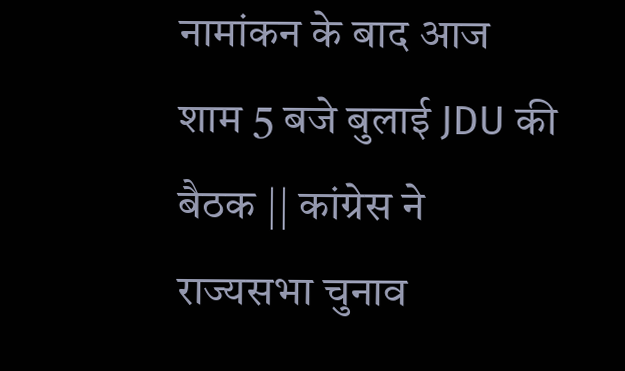नामांकन के बाद आज शाम 5 बजे बुलाई JDU की बैठक || कांग्रेस ने राज्यसभा चुनाव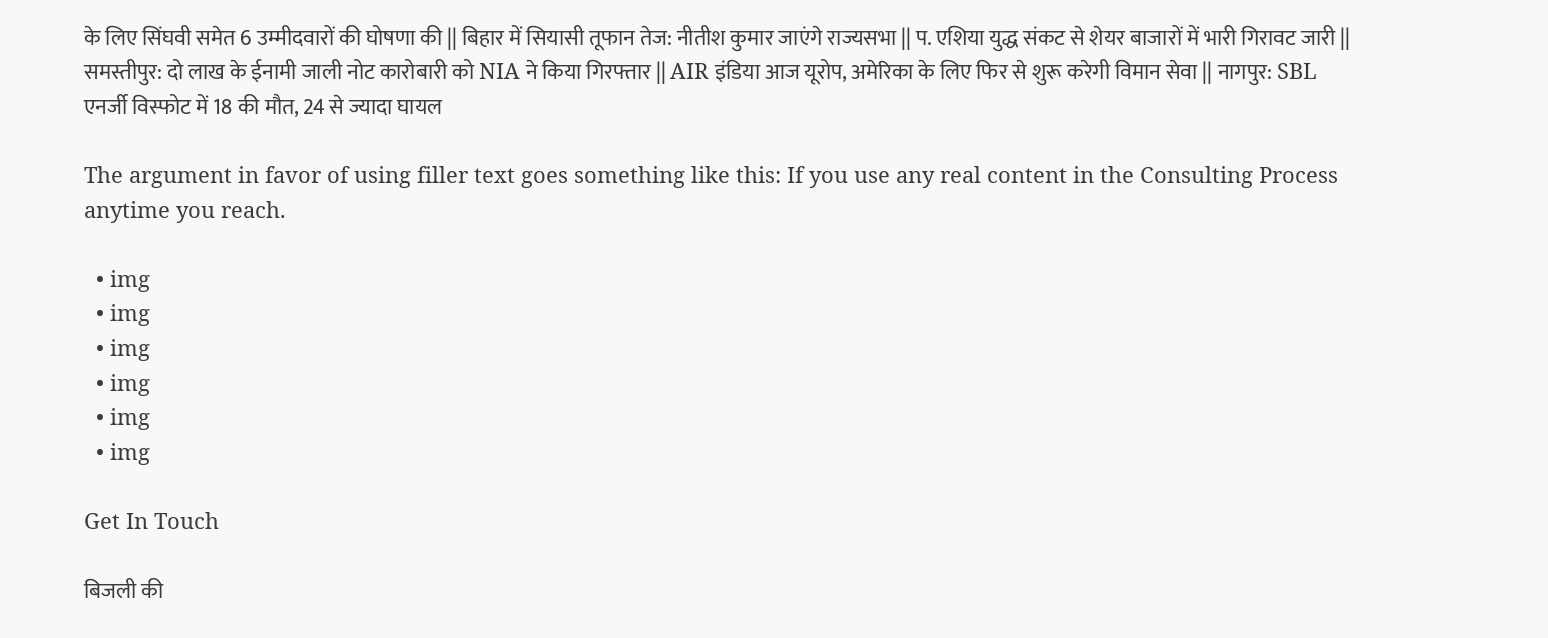के लिए सिंघवी समेत 6 उम्मीदवारों की घोषणा की || बिहार में सियासी तूफान तेज: नीतीश कुमार जाएंगे राज्यसभा || प. एशिया युद्ध संकट से शेयर बाजारों में भारी गिरावट जारी || समस्तीपुर: दो लाख के ईनामी जाली नोट कारोबारी को NIA ने किया गिरफ्तार || AIR इंडिया आज यूरोप, अमेरिका के लिए फिर से शुरू करेगी विमान सेवा || नागपुर: SBL एनर्जी विस्फोट में 18 की मौत, 24 से ज्यादा घायल

The argument in favor of using filler text goes something like this: If you use any real content in the Consulting Process anytime you reach.

  • img
  • img
  • img
  • img
  • img
  • img

Get In Touch

बिजली की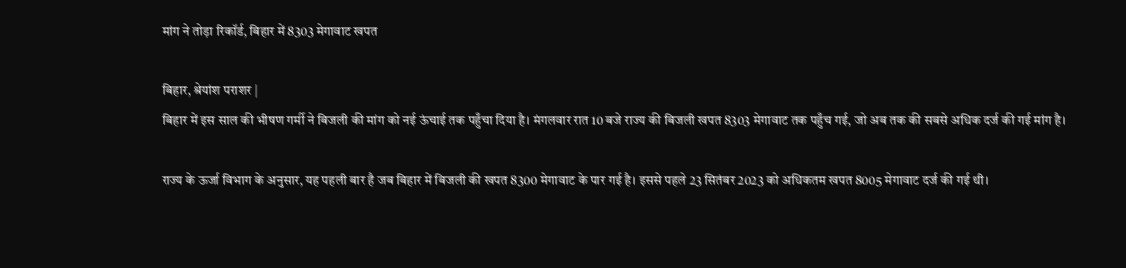मांग ने तोड़ा रिकॉर्ड, बिहार में 8303 मेगावाट खपत

बिहार, श्रेयांश पराशर |
बिहार में इस साल की भीषण गर्मी ने बिजली की मांग को नई ऊंचाई तक पहुँचा दिया है। मंगलवार रात 10 बजे राज्य की बिजली खपत 8303 मेगावाट तक पहुँच गई, जो अब तक की सबसे अधिक दर्ज की गई मांग है।

राज्य के ऊर्जा विभाग के अनुसार, यह पहली बार है जब बिहार में बिजली की खपत 8300 मेगावाट के पार गई है। इससे पहले 23 सितंबर 2023 को अधिकतम खपत 8005 मेगावाट दर्ज की गई थी।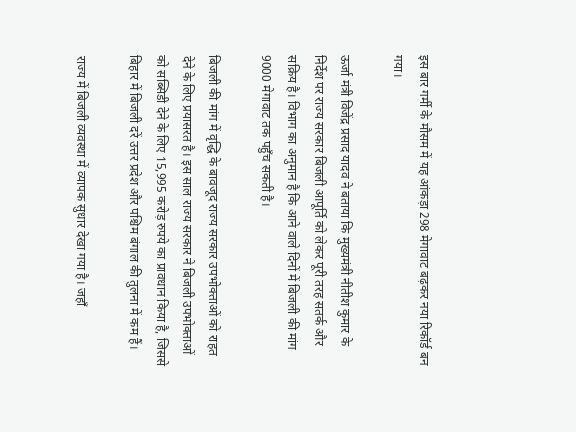इस बार गर्मी के मौसम में यह आंकड़ा 298 मेगावाट बढ़कर नया रिकॉर्ड बन गया।

ऊर्जा मंत्री विजेंद्र प्रसाद यादव ने बताया कि मुख्यमंत्री नीतीश कुमार के निर्देश पर राज्य सरकार बिजली आपूर्ति को लेकर पूरी तरह सतर्क और सक्रिय है। विभाग का अनुमान है कि आने वाले दिनों में बिजली की मांग 9000 मेगावाट तक पहुँच सकती है।

बिजली की मांग में वृद्धि के बावजूद राज्य सरकार उपभोक्ताओं को राहत देने के लिए प्रयासरत है। इस साल राज्य सरकार ने बिजली उपभोक्ताओं को सब्सिडी देने के लिए 15,995 करोड़ रुपये का प्रावधान किया है, जिससे बिहार में बिजली दरें उत्तर प्रदेश और पश्चिम बंगाल की तुलना में कम हैं।

राज्य में बिजली व्यवस्था में व्यापक सुधार देखा गया है। जहाँ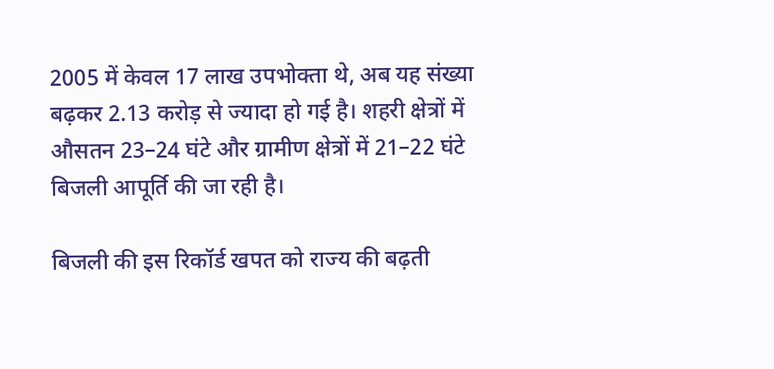2005 में केवल 17 लाख उपभोक्ता थे, अब यह संख्या बढ़कर 2.13 करोड़ से ज्यादा हो गई है। शहरी क्षेत्रों में औसतन 23–24 घंटे और ग्रामीण क्षेत्रों में 21–22 घंटे बिजली आपूर्ति की जा रही है।

बिजली की इस रिकॉर्ड खपत को राज्य की बढ़ती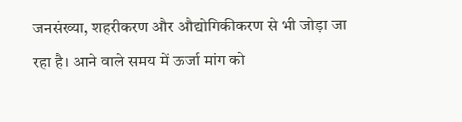जनसंख्या, शहरीकरण और औद्योगिकीकरण से भी जोड़ा जा रहा है। आने वाले समय में ऊर्जा मांग को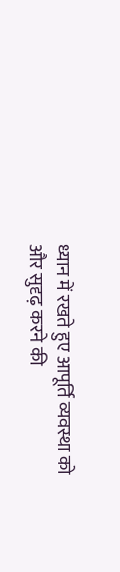ध्यान में रखते हुए आपूर्ति व्यवस्था को और सुदृढ़ करने की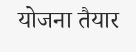योजना तैयार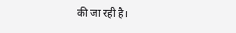की जा रही है।